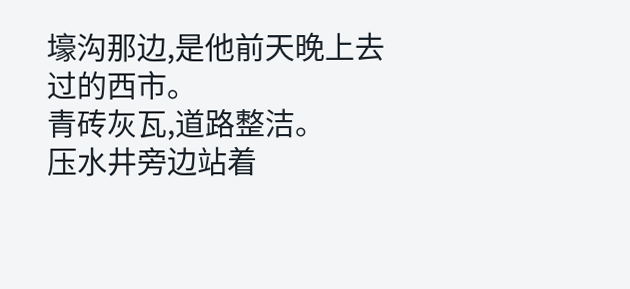壕沟那边,是他前天晚上去过的西市。
青砖灰瓦,道路整洁。
压水井旁边站着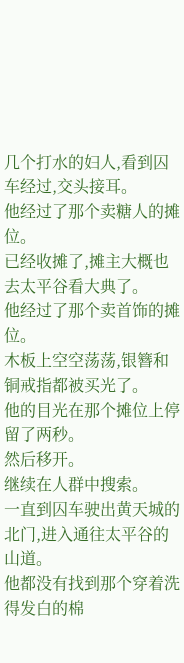几个打水的妇人,看到囚车经过,交头接耳。
他经过了那个卖糖人的摊位。
已经收摊了,摊主大概也去太平谷看大典了。
他经过了那个卖首饰的摊位。
木板上空空荡荡,银簪和铜戒指都被买光了。
他的目光在那个摊位上停留了两秒。
然后移开。
继续在人群中搜索。
一直到囚车驶出黄天城的北门,进入通往太平谷的山道。
他都没有找到那个穿着洗得发白的棉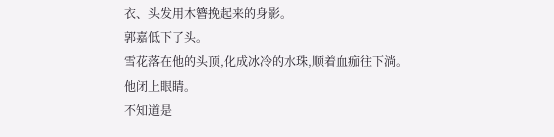衣、头发用木簪挽起来的身影。
郭嘉低下了头。
雪花落在他的头顶,化成冰冷的水珠,顺着血痂往下淌。
他闭上眼睛。
不知道是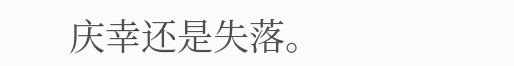庆幸还是失落。